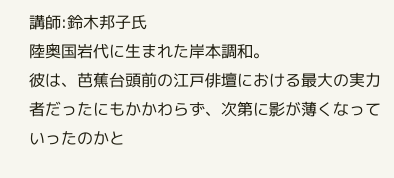講師:鈴木邦子氏
陸奥国岩代に生まれた岸本調和。
彼は、芭蕉台頭前の江戸俳壇における最大の実力者だったにもかかわらず、次第に影が薄くなっていったのかと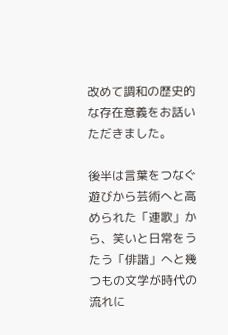改めて調和の歴史的な存在意義をお話いただきました。

後半は言葉をつなぐ遊びから芸術へと高められた「連歌」から、笑いと日常をうたう「俳諧」へと幾つもの文学が時代の流れに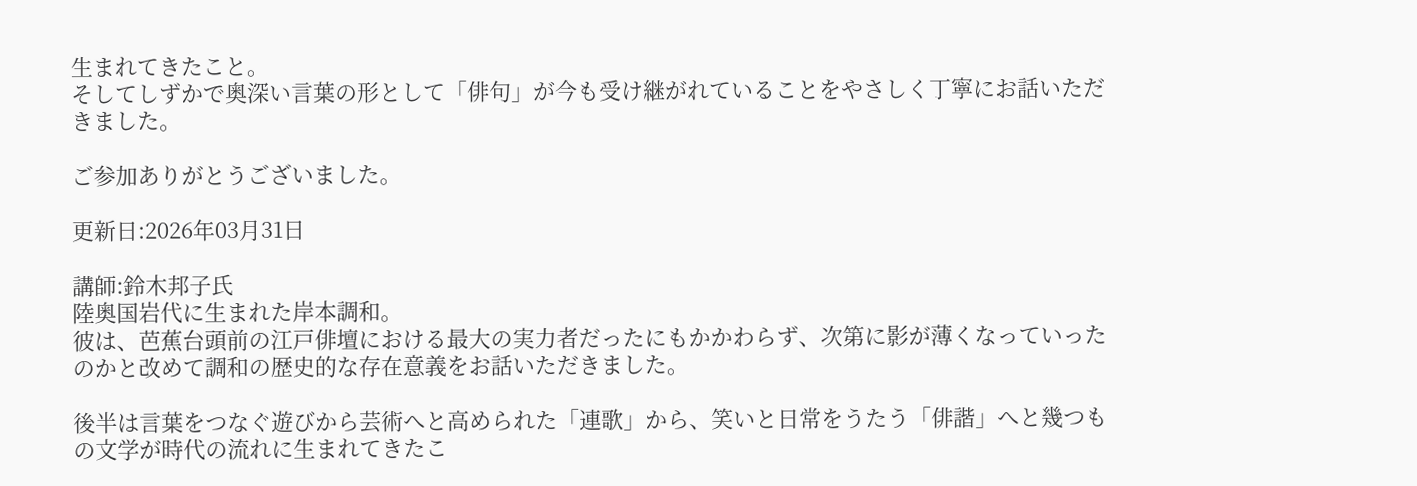生まれてきたこと。
そしてしずかで奥深い言葉の形として「俳句」が今も受け継がれていることをやさしく丁寧にお話いただきました。

ご参加ありがとうございました。

更新日:2026年03月31日

講師:鈴木邦子氏
陸奥国岩代に生まれた岸本調和。
彼は、芭蕉台頭前の江戸俳壇における最大の実力者だったにもかかわらず、次第に影が薄くなっていったのかと改めて調和の歴史的な存在意義をお話いただきました。

後半は言葉をつなぐ遊びから芸術へと高められた「連歌」から、笑いと日常をうたう「俳諧」へと幾つもの文学が時代の流れに生まれてきたこ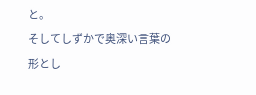と。
そしてしずかで奥深い言葉の形とし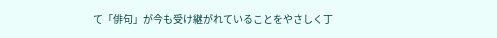て「俳句」が今も受け継がれていることをやさしく丁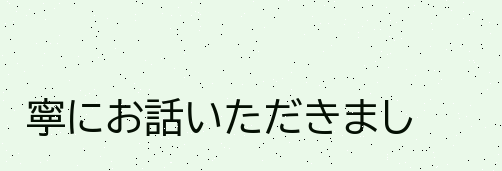寧にお話いただきまし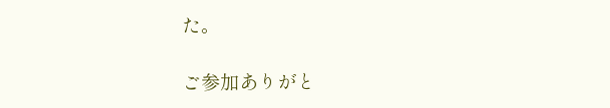た。

ご参加ありがと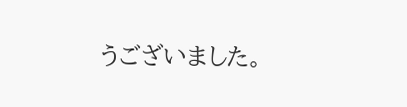うございました。